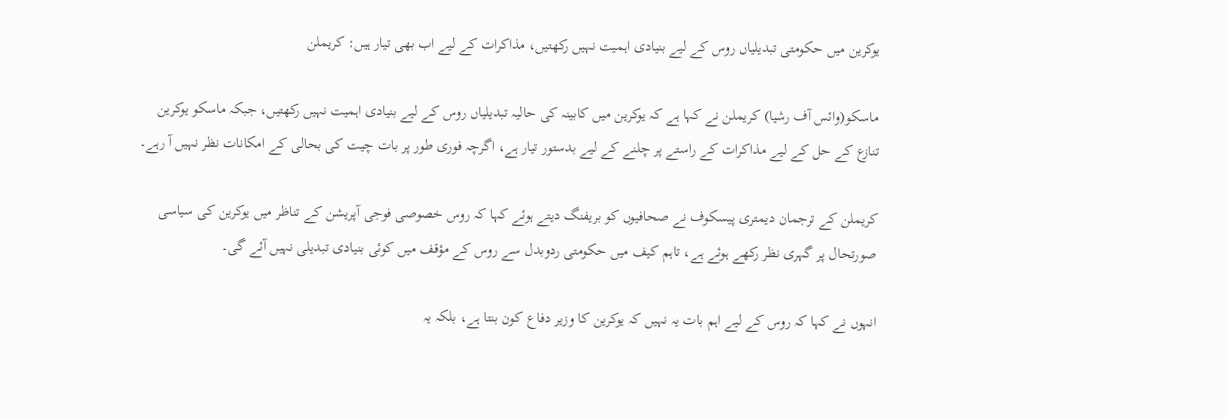یوکرین میں حکومتی تبدیلیاں روس کے لیے بنیادی اہمیت نہیں رکھتیں، مذاکرات کے لیے اب بھی تیار ہیں: کریملن

ماسکو(وائس آف رشیا) کریملن نے کہا ہے کہ یوکرین میں کابینہ کی حالیہ تبدیلیاں روس کے لیے بنیادی اہمیت نہیں رکھتیں، جبکہ ماسکو یوکرین تنازع کے حل کے لیے مذاکرات کے راستے پر چلنے کے لیے بدستور تیار ہے، اگرچہ فوری طور پر بات چیت کی بحالی کے امکانات نظر نہیں آ رہے۔

کریملن کے ترجمان دیمتری پیسکوف نے صحافیوں کو بریفنگ دیتے ہوئے کہا کہ روس خصوصی فوجی آپریشن کے تناظر میں یوکرین کی سیاسی صورتحال پر گہری نظر رکھے ہوئے ہے، تاہم کیف میں حکومتی ردوبدل سے روس کے مؤقف میں کوئی بنیادی تبدیلی نہیں آئے گی۔

انہوں نے کہا کہ روس کے لیے اہم بات یہ نہیں کہ یوکرین کا وزیر دفاع کون بنتا ہے، بلکہ یہ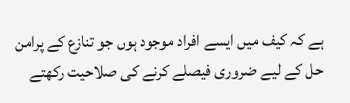ہے کہ کیف میں ایسے افراد موجود ہوں جو تنازع کے پرامن حل کے لیے ضروری فیصلے کرنے کی صلاحیت رکھتے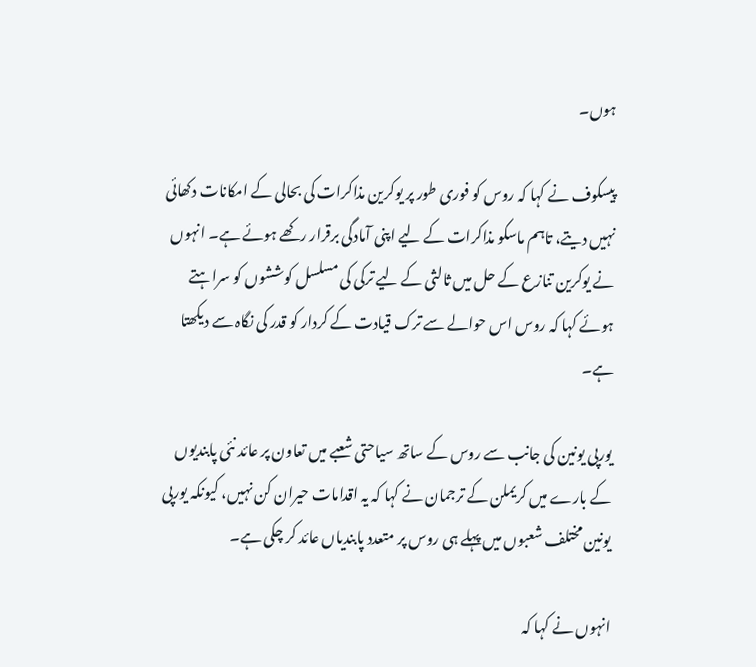ہوں۔

پیسکوف نے کہا کہ روس کو فوری طور پر یوکرین مذاکرات کی بحالی کے امکانات دکھائی نہیں دیتے، تاہم ماسکو مذاکرات کے لیے اپنی آمادگی برقرار رکھے ہوئے ہے۔ انہوں نے یوکرین تنازع کے حل میں ثالثی کے لیے ترکی کی مسلسل کوششوں کو سراہتے ہوئے کہا کہ روس اس حوالے سے ترک قیادت کے کردار کو قدر کی نگاہ سے دیکھتا ہے۔

یورپی یونین کی جانب سے روس کے ساتھ سیاحتی شعبے میں تعاون پر عائد نئی پابندیوں کے بارے میں کریملن کے ترجمان نے کہا کہ یہ اقدامات حیران کن نہیں، کیونکہ یورپی یونین مختلف شعبوں میں پہلے ہی روس پر متعدد پابندیاں عائد کر چکی ہے۔

انہوں نے کہا کہ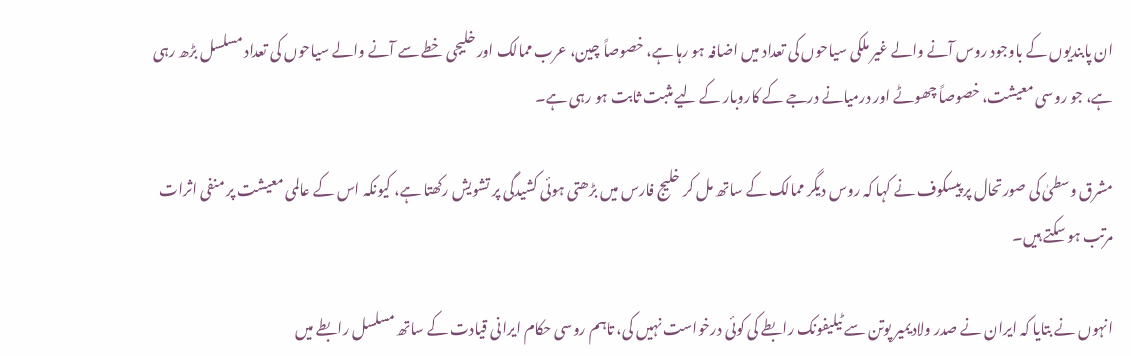ان پابندیوں کے باوجود روس آنے والے غیر ملکی سیاحوں کی تعداد میں اضافہ ہو رہا ہے، خصوصاً چین، عرب ممالک اور خلیجی خطے سے آنے والے سیاحوں کی تعداد مسلسل بڑھ رہی ہے، جو روسی معیشت، خصوصاً چھوٹے اور درمیانے درجے کے کاروبار کے لیے مثبت ثابت ہو رہی ہے۔

مشرق وسطیٰ کی صورتحال پر پیسکوف نے کہا کہ روس دیگر ممالک کے ساتھ مل کر خلیج فارس میں بڑھتی ہوئی کشیدگی پر تشویش رکھتا ہے، کیونکہ اس کے عالمی معیشت پر منفی اثرات مرتب ہو سکتے ہیں۔

انہوں نے بتایا کہ ایران نے صدر ولادیمیر پوتن سے ٹیلیفونک رابطے کی کوئی درخواست نہیں کی، تاہم روسی حکام ایرانی قیادت کے ساتھ مسلسل رابطے میں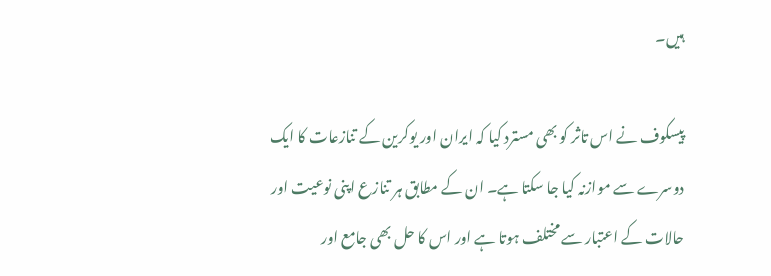ہیں۔

پیسکوف نے اس تاثر کو بھی مسترد کیا کہ ایران اور یوکرین کے تنازعات کا ایک دوسرے سے موازنہ کیا جا سکتا ہے۔ ان کے مطابق ہر تنازع اپنی نوعیت اور حالات کے اعتبار سے مختلف ہوتا ہے اور اس کا حل بھی جامع اور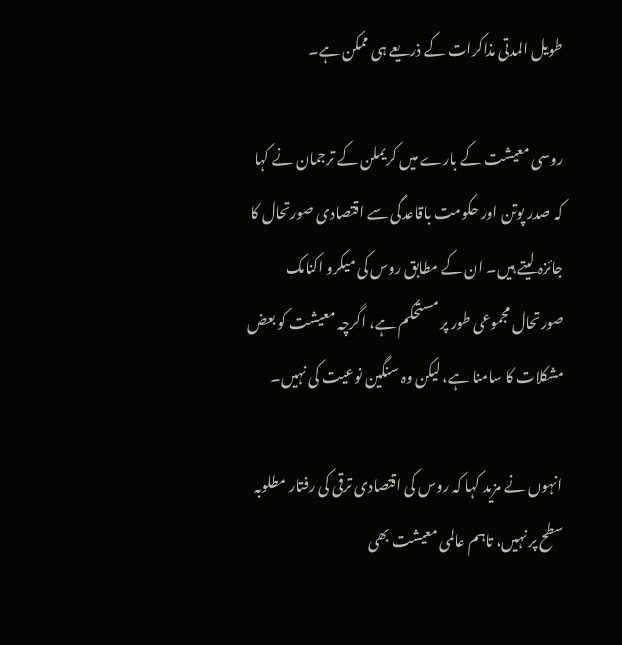طویل المدتی مذاکرات کے ذریعے ہی ممکن ہے۔

روسی معیشت کے بارے میں کریملن کے ترجمان نے کہا کہ صدر پوتن اور حکومت باقاعدگی سے اقتصادی صورتحال کا جائزہ لیتے ہیں۔ ان کے مطابق روس کی میکرو اکنامک صورتحال مجموعی طور پر مستحکم ہے، اگرچہ معیشت کو بعض مشکلات کا سامنا ہے، لیکن وہ سنگین نوعیت کی نہیں۔

انہوں نے مزید کہا کہ روس کی اقتصادی ترقی کی رفتار مطلوبہ سطح پر نہیں، تاہم عالمی معیشت بھی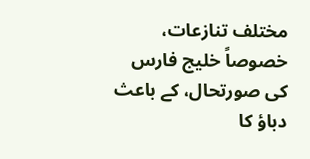مختلف تنازعات، خصوصاً خلیج فارس کی صورتحال، کے باعث دباؤ کا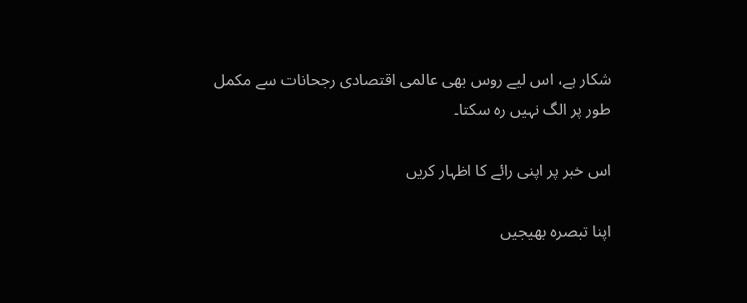شکار ہے، اس لیے روس بھی عالمی اقتصادی رجحانات سے مکمل طور پر الگ نہیں رہ سکتا۔

اس خبر پر اپنی رائے کا اظہار کریں

اپنا تبصرہ بھیجیں